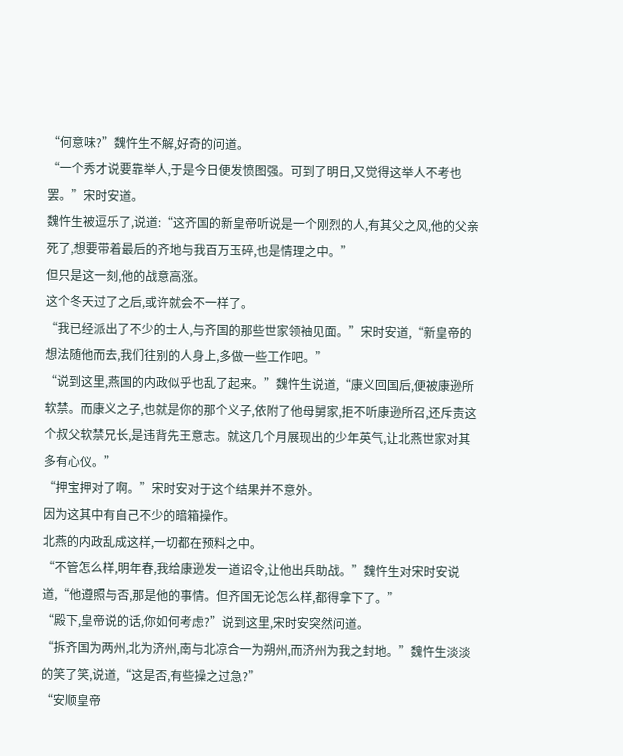“何意味?”魏忤生不解,好奇的问道。
“一个秀才说要靠举人,于是今日便发愤图强。可到了明日,又觉得这举人不考也罢。”宋时安道。
魏忤生被逗乐了,说道:“这齐国的新皇帝听说是一个刚烈的人,有其父之风,他的父亲死了,想要带着最后的齐地与我百万玉碎,也是情理之中。”
但只是这一刻,他的战意高涨。
这个冬天过了之后,或许就会不一样了。
“我已经派出了不少的士人,与齐国的那些世家领袖见面。”宋时安道,“新皇帝的想法随他而去,我们往别的人身上,多做一些工作吧。”
“说到这里,燕国的内政似乎也乱了起来。”魏忤生说道,“康义回国后,便被康逊所软禁。而康义之子,也就是你的那个义子,依附了他母舅家,拒不听康逊所召,还斥责这个叔父软禁兄长,是违背先王意志。就这几个月展现出的少年英气,让北燕世家对其多有心仪。”
“押宝押对了啊。”宋时安对于这个结果并不意外。
因为这其中有自己不少的暗箱操作。
北燕的内政乱成这样,一切都在预料之中。
“不管怎么样,明年春,我给康逊发一道诏令,让他出兵助战。”魏忤生对宋时安说道,“他遵照与否,那是他的事情。但齐国无论怎么样,都得拿下了。”
“殿下,皇帝说的话,你如何考虑?”说到这里,宋时安突然问道。
“拆齐国为两州,北为济州,南与北凉合一为朔州,而济州为我之封地。”魏忤生淡淡的笑了笑,说道,“这是否,有些操之过急?”
“安顺皇帝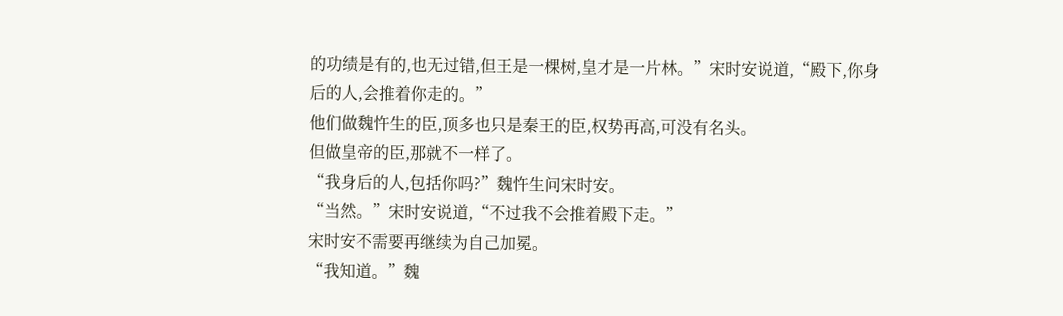的功绩是有的,也无过错,但王是一棵树,皇才是一片林。”宋时安说道,“殿下,你身后的人,会推着你走的。”
他们做魏忤生的臣,顶多也只是秦王的臣,权势再高,可没有名头。
但做皇帝的臣,那就不一样了。
“我身后的人,包括你吗?”魏忤生问宋时安。
“当然。”宋时安说道,“不过我不会推着殿下走。”
宋时安不需要再继续为自己加冕。
“我知道。”魏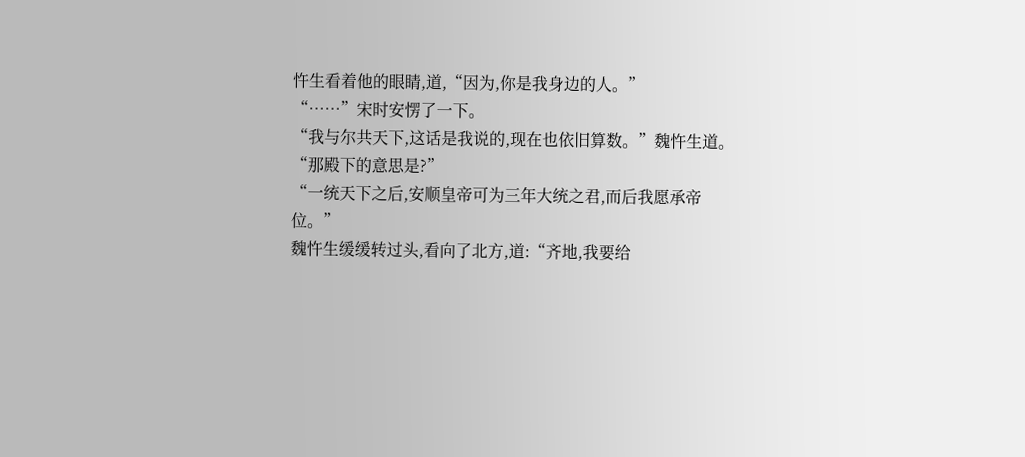忤生看着他的眼睛,道,“因为,你是我身边的人。”
“……”宋时安愣了一下。
“我与尔共天下,这话是我说的,现在也依旧算数。”魏忤生道。
“那殿下的意思是?”
“一统天下之后,安顺皇帝可为三年大统之君,而后我愿承帝位。”
魏忤生缓缓转过头,看向了北方,道:“齐地,我要给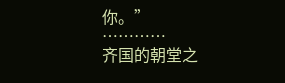你。”
…………
齐国的朝堂之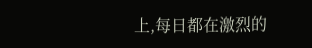上,每日都在激烈的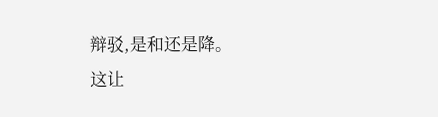辩驳,是和还是降。
这让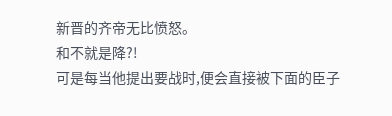新晋的齐帝无比愤怒。
和不就是降?!
可是每当他提出要战时,便会直接被下面的臣子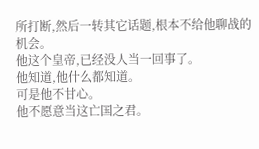所打断,然后一转其它话题,根本不给他聊战的机会。
他这个皇帝,已经没人当一回事了。
他知道,他什么都知道。
可是他不甘心。
他不愿意当这亡国之君。